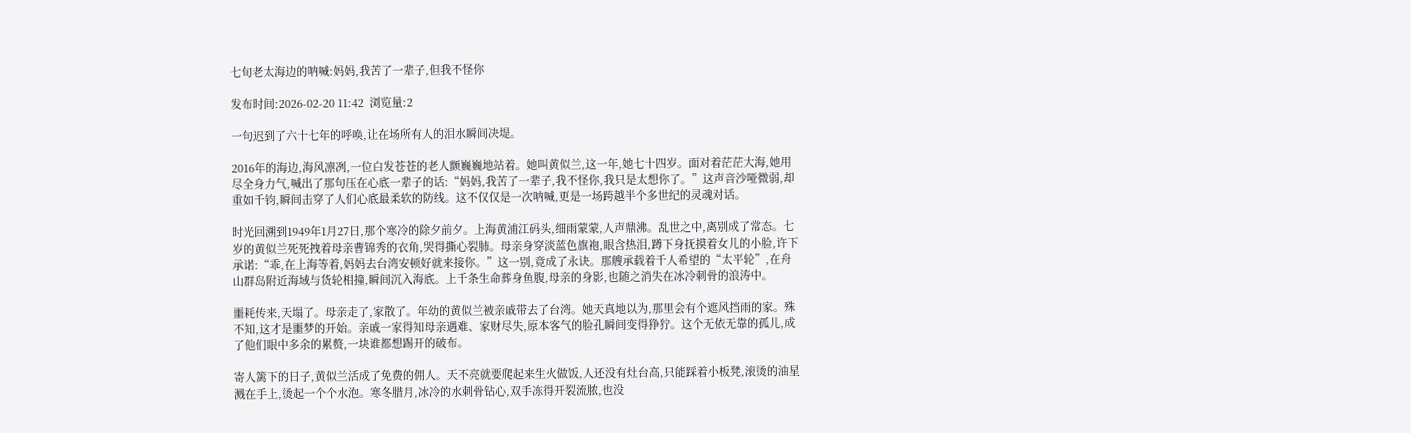七旬老太海边的呐喊:妈妈,我苦了一辈子,但我不怪你

发布时间:2026-02-20 11:42  浏览量:2

一句迟到了六十七年的呼唤,让在场所有人的泪水瞬间决堤。

2016年的海边,海风凛冽,一位白发苍苍的老人颤巍巍地站着。她叫黄似兰,这一年,她七十四岁。面对着茫茫大海,她用尽全身力气,喊出了那句压在心底一辈子的话:“妈妈,我苦了一辈子,我不怪你,我只是太想你了。”这声音沙哑微弱,却重如千钧,瞬间击穿了人们心底最柔软的防线。这不仅仅是一次呐喊,更是一场跨越半个多世纪的灵魂对话。

时光回溯到1949年1月27日,那个寒冷的除夕前夕。上海黄浦江码头,细雨蒙蒙,人声鼎沸。乱世之中,离别成了常态。七岁的黄似兰死死拽着母亲曹锦秀的衣角,哭得撕心裂肺。母亲身穿淡蓝色旗袍,眼含热泪,蹲下身抚摸着女儿的小脸,许下承诺:“乖,在上海等着,妈妈去台湾安顿好就来接你。”这一别,竟成了永诀。那艘承载着千人希望的“太平轮”,在舟山群岛附近海域与货轮相撞,瞬间沉入海底。上千条生命葬身鱼腹,母亲的身影,也随之消失在冰冷刺骨的浪涛中。

噩耗传来,天塌了。母亲走了,家散了。年幼的黄似兰被亲戚带去了台湾。她天真地以为,那里会有个遮风挡雨的家。殊不知,这才是噩梦的开始。亲戚一家得知母亲遇难、家财尽失,原本客气的脸孔瞬间变得狰狞。这个无依无靠的孤儿,成了他们眼中多余的累赘,一块谁都想踢开的破布。

寄人篱下的日子,黄似兰活成了免费的佣人。天不亮就要爬起来生火做饭,人还没有灶台高,只能踩着小板凳,滚烫的油星溅在手上,烫起一个个水泡。寒冬腊月,冰冷的水刺骨钻心,双手冻得开裂流脓,也没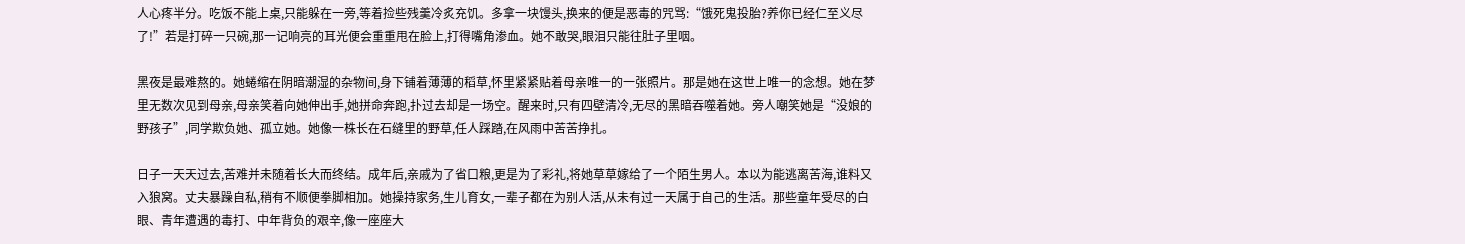人心疼半分。吃饭不能上桌,只能躲在一旁,等着捡些残羹冷炙充饥。多拿一块馒头,换来的便是恶毒的咒骂:“饿死鬼投胎?养你已经仁至义尽了!”若是打碎一只碗,那一记响亮的耳光便会重重甩在脸上,打得嘴角渗血。她不敢哭,眼泪只能往肚子里咽。

黑夜是最难熬的。她蜷缩在阴暗潮湿的杂物间,身下铺着薄薄的稻草,怀里紧紧贴着母亲唯一的一张照片。那是她在这世上唯一的念想。她在梦里无数次见到母亲,母亲笑着向她伸出手,她拼命奔跑,扑过去却是一场空。醒来时,只有四壁清冷,无尽的黑暗吞噬着她。旁人嘲笑她是“没娘的野孩子”,同学欺负她、孤立她。她像一株长在石缝里的野草,任人踩踏,在风雨中苦苦挣扎。

日子一天天过去,苦难并未随着长大而终结。成年后,亲戚为了省口粮,更是为了彩礼,将她草草嫁给了一个陌生男人。本以为能逃离苦海,谁料又入狼窝。丈夫暴躁自私,稍有不顺便拳脚相加。她操持家务,生儿育女,一辈子都在为别人活,从未有过一天属于自己的生活。那些童年受尽的白眼、青年遭遇的毒打、中年背负的艰辛,像一座座大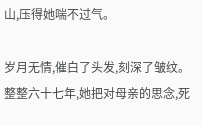山,压得她喘不过气。

岁月无情,催白了头发,刻深了皱纹。整整六十七年,她把对母亲的思念,死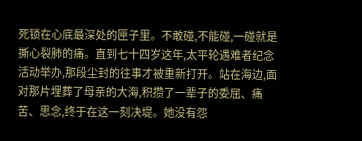死锁在心底最深处的匣子里。不敢碰,不能碰,一碰就是撕心裂肺的痛。直到七十四岁这年,太平轮遇难者纪念活动举办,那段尘封的往事才被重新打开。站在海边,面对那片埋葬了母亲的大海,积攒了一辈子的委屈、痛苦、思念,终于在这一刻决堤。她没有怨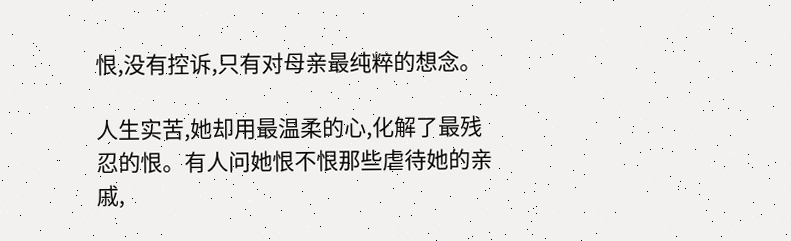恨,没有控诉,只有对母亲最纯粹的想念。

人生实苦,她却用最温柔的心,化解了最残忍的恨。有人问她恨不恨那些虐待她的亲戚,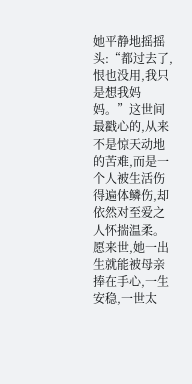她平静地摇摇头:“都过去了,恨也没用,我只是想我妈妈。”这世间最戳心的,从来不是惊天动地的苦难,而是一个人被生活伤得遍体鳞伤,却依然对至爱之人怀揣温柔。愿来世,她一出生就能被母亲捧在手心,一生安稳,一世太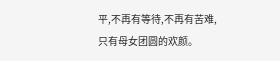平,不再有等待,不再有苦难,只有母女团圆的欢颜。